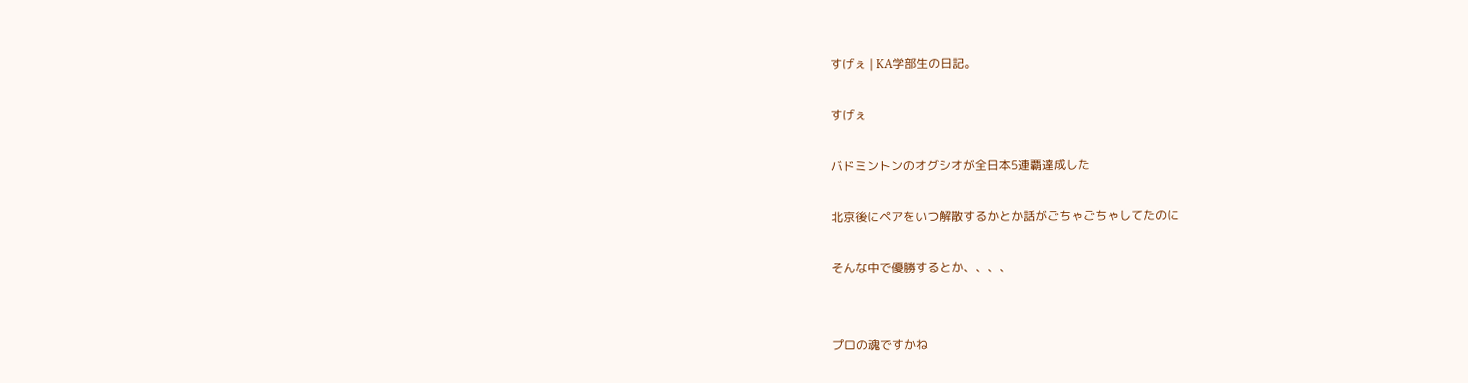すげぇ | KA学部生の日記。

すげぇ

バドミントンのオグシオが全日本5連覇達成した

北京後にペアをいつ解散するかとか話がごちゃごちゃしてたのに

そんな中で優勝するとか、、、、


プロの魂ですかね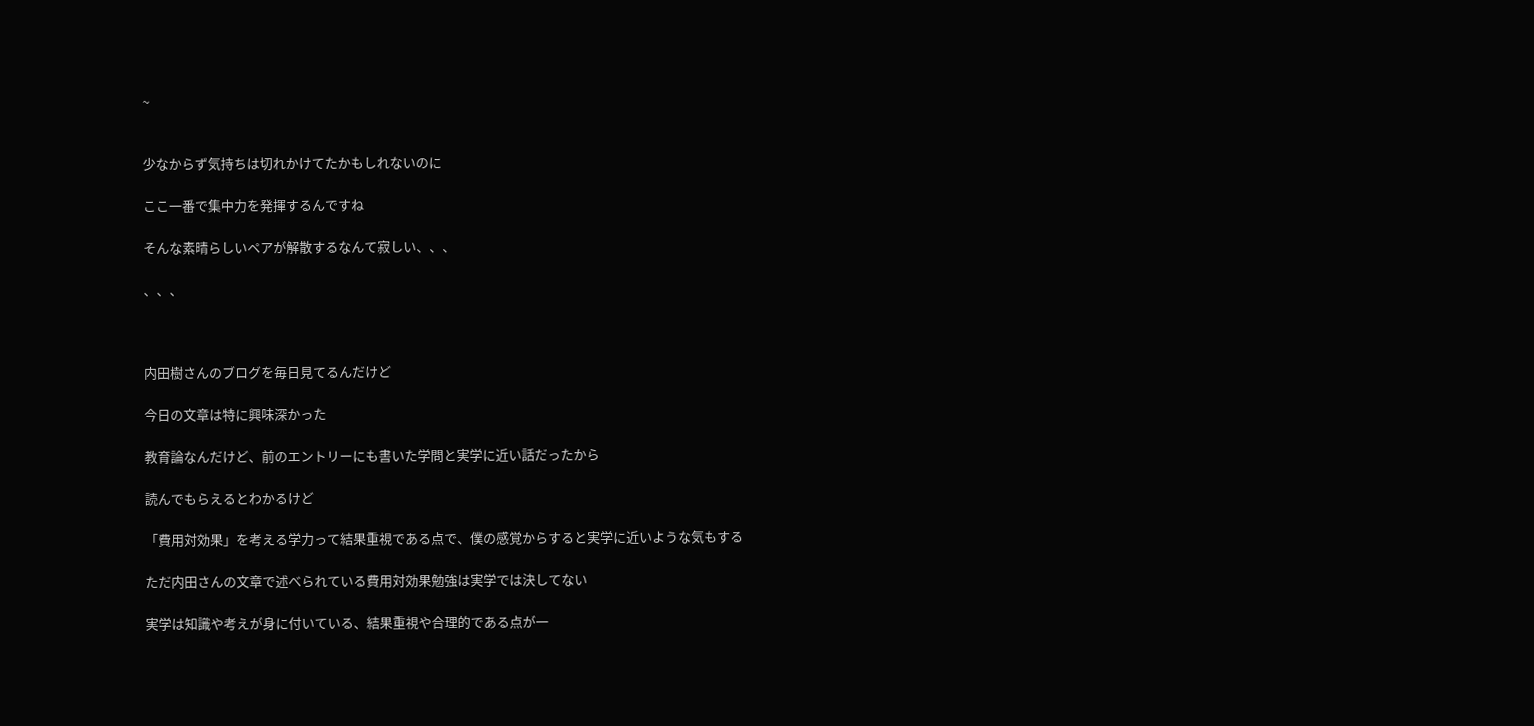~


少なからず気持ちは切れかけてたかもしれないのに

ここ一番で集中力を発揮するんですね

そんな素晴らしいペアが解散するなんて寂しい、、、

、、、



内田樹さんのブログを毎日見てるんだけど

今日の文章は特に興味深かった

教育論なんだけど、前のエントリーにも書いた学問と実学に近い話だったから

読んでもらえるとわかるけど

「費用対効果」を考える学力って結果重視である点で、僕の感覚からすると実学に近いような気もする

ただ内田さんの文章で述べられている費用対効果勉強は実学では決してない

実学は知識や考えが身に付いている、結果重視や合理的である点が一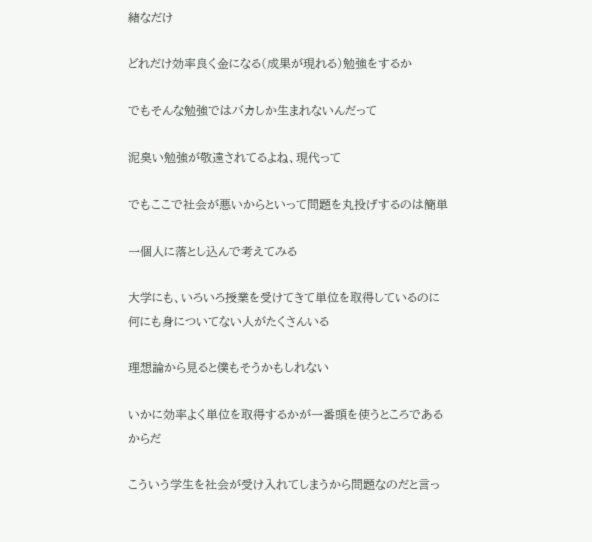緒なだけ

どれだけ効率良く金になる(成果が現れる)勉強をするか

でもそんな勉強ではバカしか生まれないんだって

泥臭い勉強が敬遠されてるよね、現代って

でもここで社会が悪いからといって問題を丸投げするのは簡単

一個人に落とし込んで考えてみる

大学にも、いろいろ授業を受けてきて単位を取得しているのに何にも身についてない人がたくさんいる

理想論から見ると僕もそうかもしれない

いかに効率よく単位を取得するかが一番頭を使うところであるからだ

こういう学生を社会が受け入れてしまうから問題なのだと言っ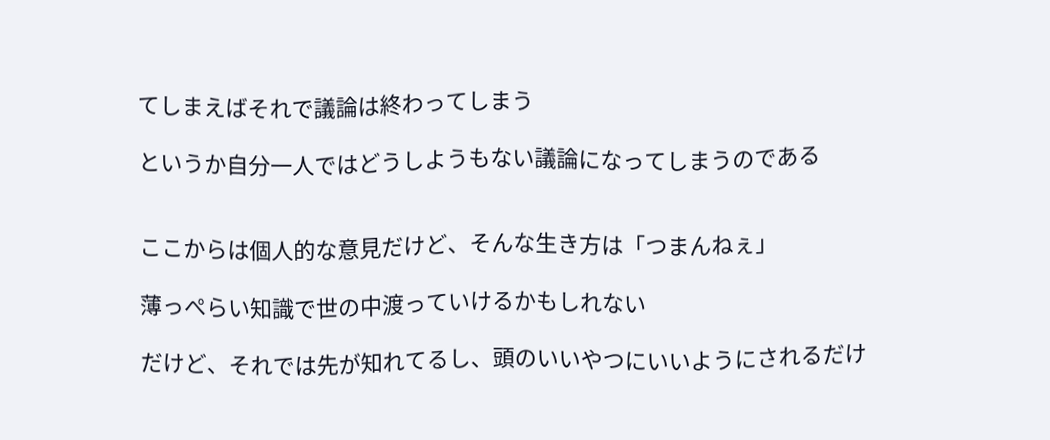てしまえばそれで議論は終わってしまう

というか自分一人ではどうしようもない議論になってしまうのである


ここからは個人的な意見だけど、そんな生き方は「つまんねぇ」

薄っぺらい知識で世の中渡っていけるかもしれない

だけど、それでは先が知れてるし、頭のいいやつにいいようにされるだけ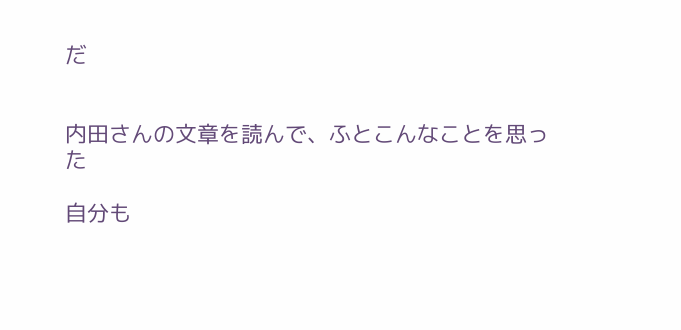だ


内田さんの文章を読んで、ふとこんなことを思った

自分も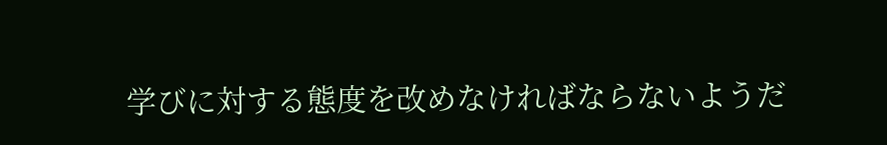学びに対する態度を改めなければならないようだ